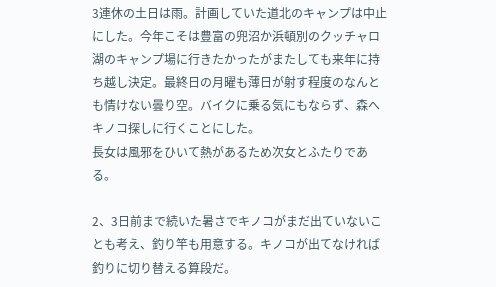3連休の土日は雨。計画していた道北のキャンプは中止にした。今年こそは豊富の兜沼か浜頓別のクッチャロ湖のキャンプ場に行きたかったがまたしても来年に持ち越し決定。最終日の月曜も薄日が射す程度のなんとも情けない曇り空。バイクに乗る気にもならず、森へキノコ探しに行くことにした。
長女は風邪をひいて熱があるため次女とふたりである。

2、3日前まで続いた暑さでキノコがまだ出ていないことも考え、釣り竿も用意する。キノコが出てなければ釣りに切り替える算段だ。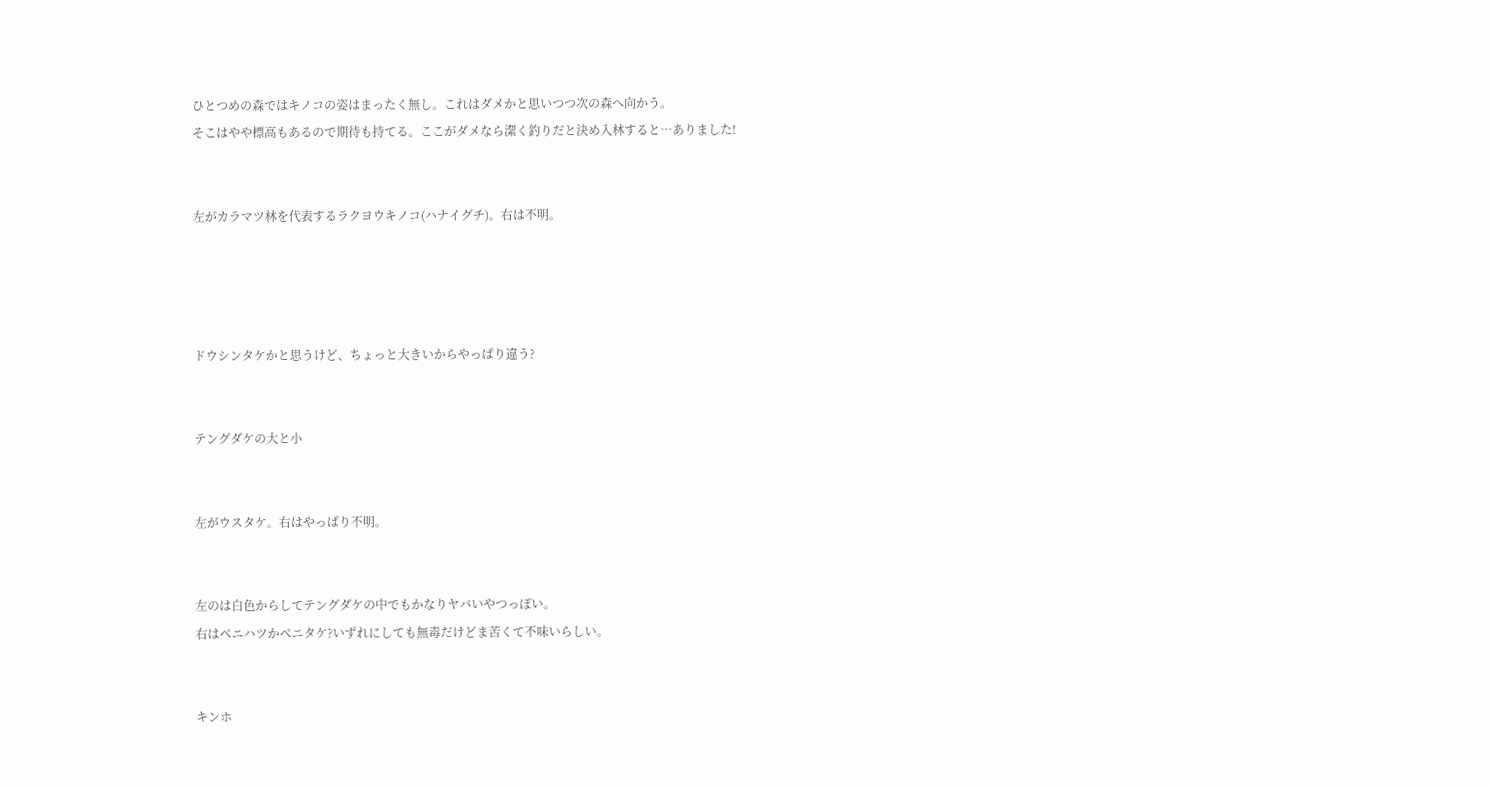ひとつめの森ではキノコの姿はまったく無し。これはダメかと思いつつ次の森へ向かう。
そこはやや標高もあるので期待も持てる。ここがダメなら潔く釣りだと決め入林すると…ありました!


左がカラマツ林を代表するラクヨウキノコ(ハナイグチ)。右は不明。




ドウシンタケかと思うけど、ちょっと大きいからやっぱり違う?


テングダケの大と小


左がウスタケ。右はやっぱり不明。


左のは白色からしてテングダケの中でもかなりヤバいやつっぽい。
右はベニハツかベニタケ?いずれにしても無毒だけどま苦くて不味いらしい。


キンホ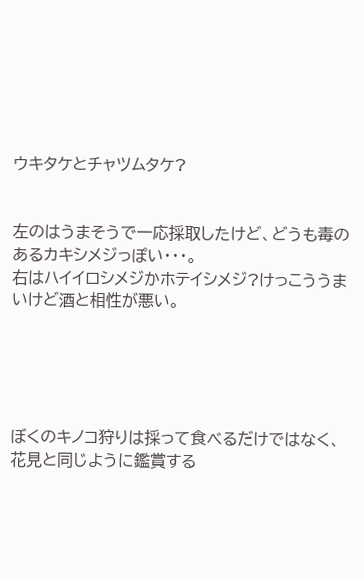ウキタケとチャツムタケ?


左のはうまそうで一応採取したけど、どうも毒のあるカキシメジっぽい・・・。
右はハイイロシメジかホテイシメジ?けっこううまいけど酒と相性が悪い。





ぼくのキノコ狩りは採って食べるだけではなく、花見と同じように鑑賞する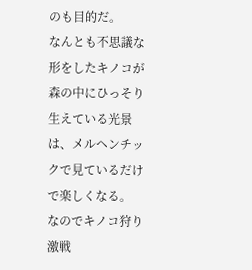のも目的だ。
なんとも不思議な形をしたキノコが森の中にひっそり生えている光景は、メルヘンチックで見ているだけで楽しくなる。
なのでキノコ狩り激戦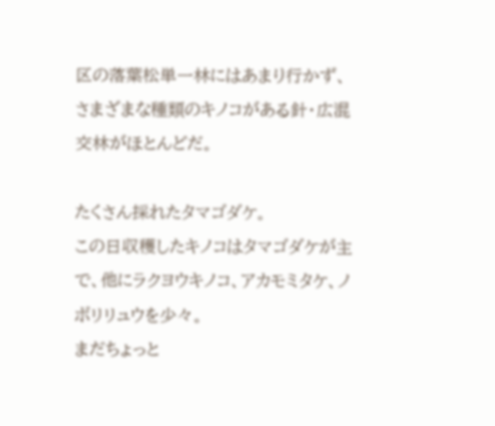区の落葉松単一林にはあまり行かず、
さまざまな種類のキノコがある針・広混交林がほとんどだ。

たくさん採れたタマゴダケ。
この日収穫したキノコはタマゴダケが主で、他にラクヨウキノコ、アカモミタケ、ノボリリュウを少々。
まだちょっと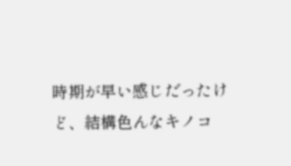時期が早い感じだったけど、結構色んなキノコ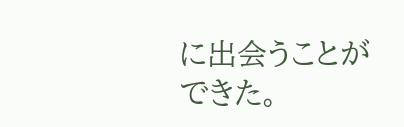に出会うことができた。